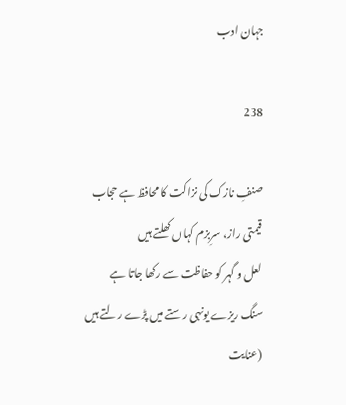جہان ادب

238

صنفِ نازک کی نزاکت کا محافظ ہے حجاب
قیمتی راز، سرِبزم کہاں کھلتے ہیں
لعل و گہر کو حفاظت سے رکھا جاتا ہے
سنگ ریزے یونہی رستے میں پڑے رلتے ہیں
(عنایت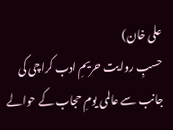علی خان)
حسبِ روایت حریمِ ادب کراچی کی جانب سے عالمی یومِ حجاب کے حوالے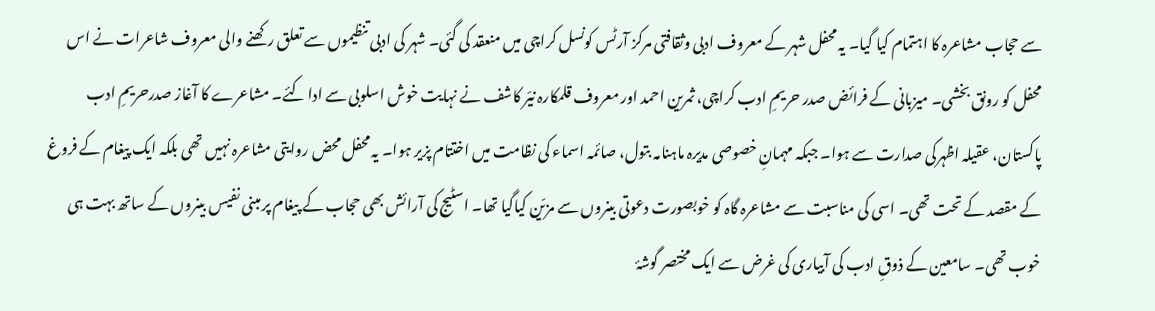سے حجاب مشاعرہ کا اہتمام کیا گیا۔ یہ محفل شہر کے معروف ادبی وثقافتی مرکز آرٹس کونسل کراچی میں منعقد کی گئی۔ شہر کی ادبی تنظیموں سے تعلق رکھنے والی معروف شاعرات نے اس محفل کو رونق بخشی۔ میزبانی کے فرائض صدر حریمِ ادب کراچی، ثمرین احمد اور معروف قلمکارہ نیّر کاشف نے نہایت خوش اسلوبی سے ادا کئے۔ مشاعرے کا آغاز صدرحریمِ ادب پاکستان، عقیلہ اظہرکی صدارت سے ہوا۔ جبکہ مہمانِ خصوصی مدیرہ ماہنامہ بتول، صائمہ اسماء کی نظامت میں اختتام پزیر ہوا۔ یہ محفل محض روایتی مشاعرہ نہیں تھی بلکہ ایک پیغام کے فروغ کے مقصد کے تحت تھی۔ اسی کی مناسبت سے مشاعرہ گاہ کو خوبصورت دعوتی بینروں سے مزیّن کیاگیا تھا۔ اسٹیج کی آرائش بھی حجاب کے پیغام پر مبنی نفیس بینروں کے ساتھ بہت ہی خوب تھی۔ سامعین کے ذوقِ ادب کی آبیاری کی غرض سے ایک مختصر گوشۂ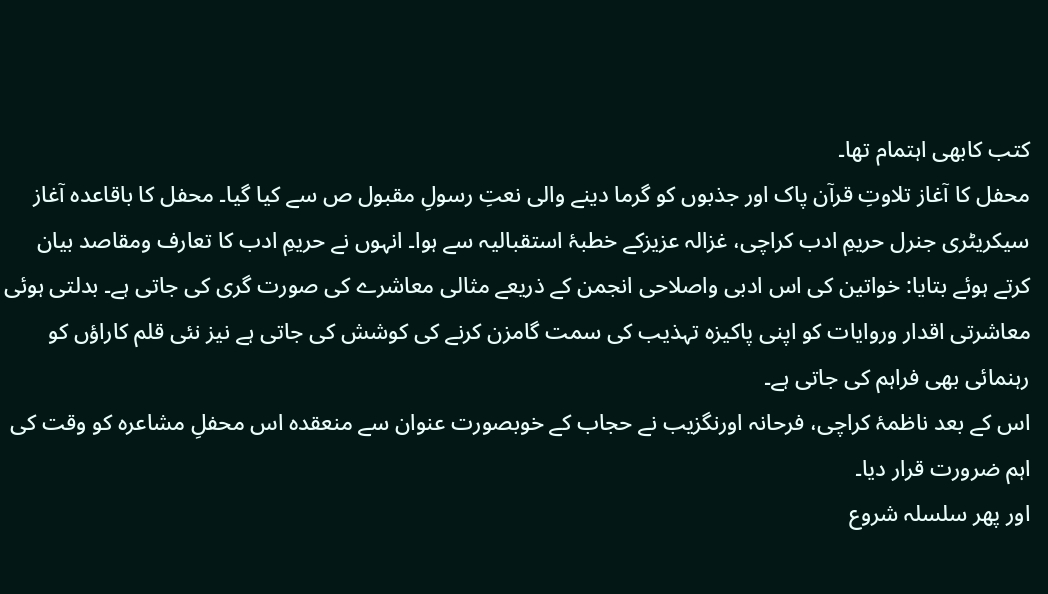کتب کابھی اہتمام تھا۔
محفل کا آغاز تلاوتِ قرآن پاک اور جذبوں کو گرما دینے والی نعتِ رسولِ مقبول ص سے کیا گیا۔ محفل کا باقاعدہ آغاز سیکریٹری جنرل حریمِ ادب کراچی، غزالہ عزیزکے خطبۂ استقبالیہ سے ہوا۔ انہوں نے حریمِ ادب کا تعارف ومقاصد بیان کرتے ہوئے بتایا: خواتین کی اس ادبی واصلاحی انجمن کے ذریعے مثالی معاشرے کی صورت گری کی جاتی ہے۔ بدلتی ہوئی معاشرتی اقدار وروایات کو اپنی پاکیزہ تہذیب کی سمت گامزن کرنے کی کوشش کی جاتی ہے نیز نئی قلم کاراؤں کو رہنمائی بھی فراہم کی جاتی ہے۔
اس کے بعد ناظمۂ کراچی، فرحانہ اورنگزیب نے حجاب کے خوبصورت عنوان سے منعقدہ اس محفلِ مشاعرہ کو وقت کی اہم ضرورت قرار دیا۔
اور پھر سلسلہ شروع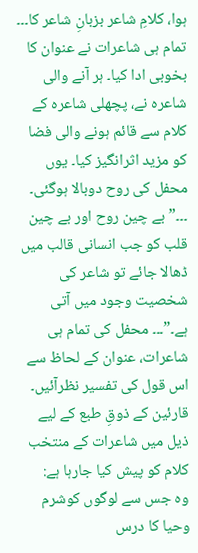ہوا، کلامِ شاعر بزبانِ شاعر کا۔۔۔ تمام ہی شاعرات نے عنوان کا بخوبی ادا کیا۔ ہر آنے والی شاعرہ نے، پچھلی شاعرہ کے کلام سے قائم ہونے والی فضا کو مزید اثرانگیز کیا۔ یوں محفل کی روح دوبالا ہوگئی۔ ۔۔۔” بے چین روح اور بے چین قلب کو جب انسانی قالب میں ڈھالا جائے تو شاعر کی شخصیت وجود میں آتی ہے۔”۔۔۔ محفل کی تمام ہی شاعرات، عنوان کے لحاظ سے اس قول کی تفسیر نظرآئیں۔
قارئین کے ذوقِ طبع کے لیے ذیل میں شاعرات کے منتخب کلام کو پیش کیا جارہا ہے:
وہ جس سے لوگوں کوشرم وحیا کا درس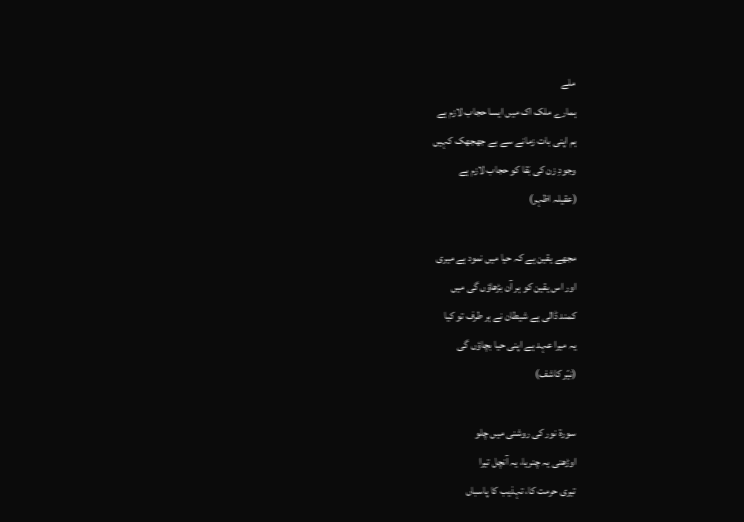ملے
ہمارے ملک اک میں ایسا حجاب لازم ہے
ہم اپنی بات زمانے سے بے جھجھک کہیں
وجودِ زن کی بَقا کو حجاب لازم ہے
(عقیلہ اظہر)

مجھے یقین ہے کہ حیا میں نمود ہے میری
اور اس یقین کو ہر آن بڑھاؤں گی میں
کمند ڈالی ہے شیطان نے ہر طرف تو کیا
یہ میرا عہد ہے اپنی حیا بچاؤں گی
(نیّر کاشف)

سورۃ نور کی روشنی میں چلو
اوڑھنی یہ چنریا، یہ آنچل تیرا
تیری حرمت کا، تہذیب کا پاسباں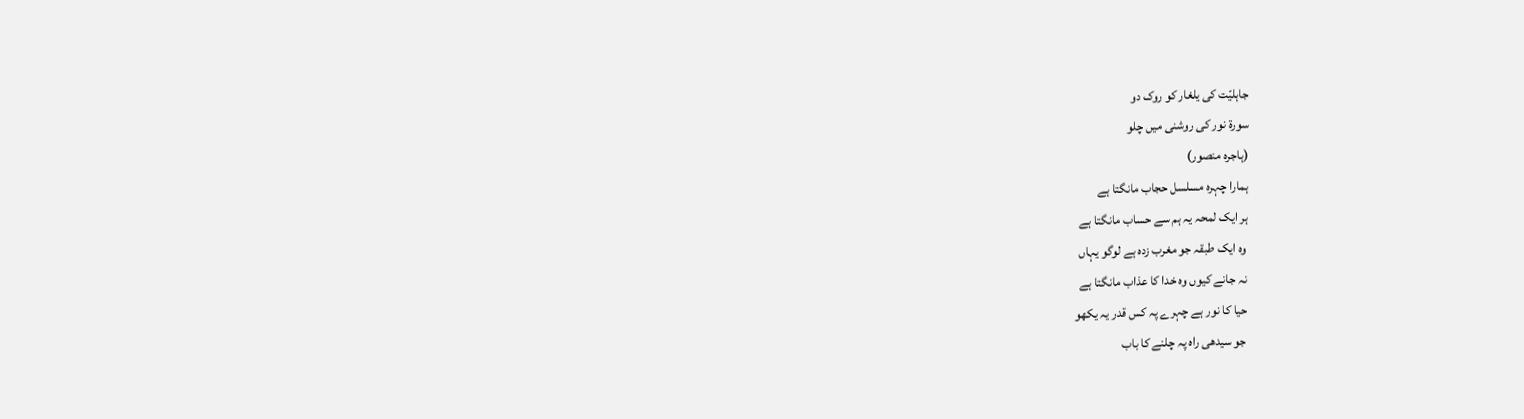جاہلیّت کی یلغار کو روک دو
سورۃ نور کی روشنی میں چلو
(ہاجرہ منصور)
ہمارا چہرہ مسلسل حجاب مانگتا ہے
ہر ایک لمحہ یہ ہم سے حساب مانگتا ہے
وہ ایک طبقہ جو مغرب زدہ ہے لوگو یہاں
نہ جانے کیوں وہ خدا کا عذاب مانگتا ہے
حیا کا نور ہے چہرے پہ کس قدر یہ یکھو
جو سیدھی راہ پہ چلنے کا باب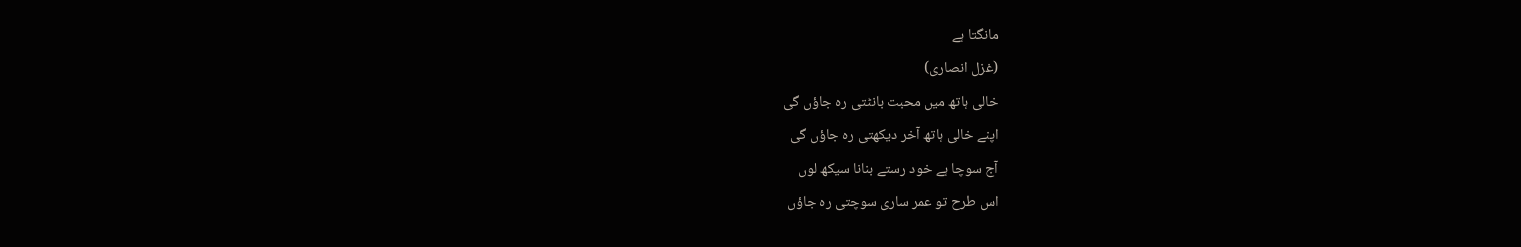مانگتا ہے
(غزل انصاری)
خالی ہاتھ میں محبت بانٹتی رہ جاؤں گی
اپنے خالی ہاتھ آخر دیکھتی رہ جاؤں گی
آج سوچا ہے خود رستے بنانا سیکھ لوں
اس طرح تو عمر ساری سوچتی رہ جاؤں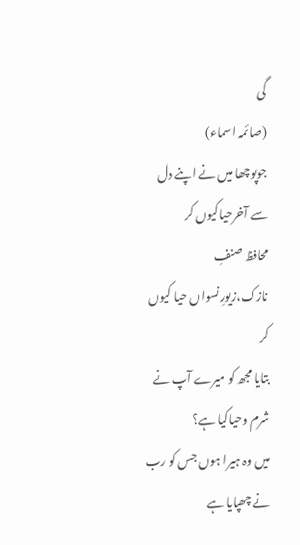گی
(صائمہ اسماء)
جوپوچھا میں نے اپنے دل سے آخرحیاکیوں کر
محافظ صنفِ نازک،زیورِنسواں حیا کیوں کر
بتایا مجھ کو میرے آپ نے شرم وحیاکیا ہے؟
میں وہ ہیرا ہوں جس کو رب نے چھپایا ہے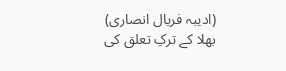(ادیبہ فریال انصاری)
بھلا کے ترکِ تعلق کی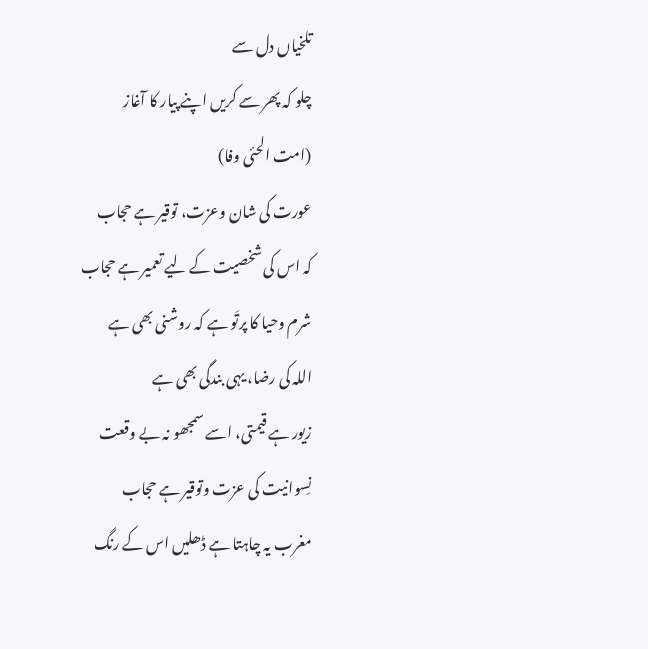تلخیاں دل سے
چلو کہ پھر سے کریں اپنے پیار کا آغاز
(امت الحئی وفا)
عورت کی شان وعزت، توقیر ہے حجاب
کہ اس کی شخصیت کے لیے تعمیر ہے حجاب
شرم وحیا کا پرتَو ہے کہ روشنی بھی ہے
اللہ کی رضا، یہی بندگی بھی ہے
زیور ہے قیمتی، اسے سمجھو نہ بے وقعت
نِسوانیت کی عزت وتوقیر ہے حجاب
مغرب یہ چاہتا ہے ڈھلیں اس کے رنگ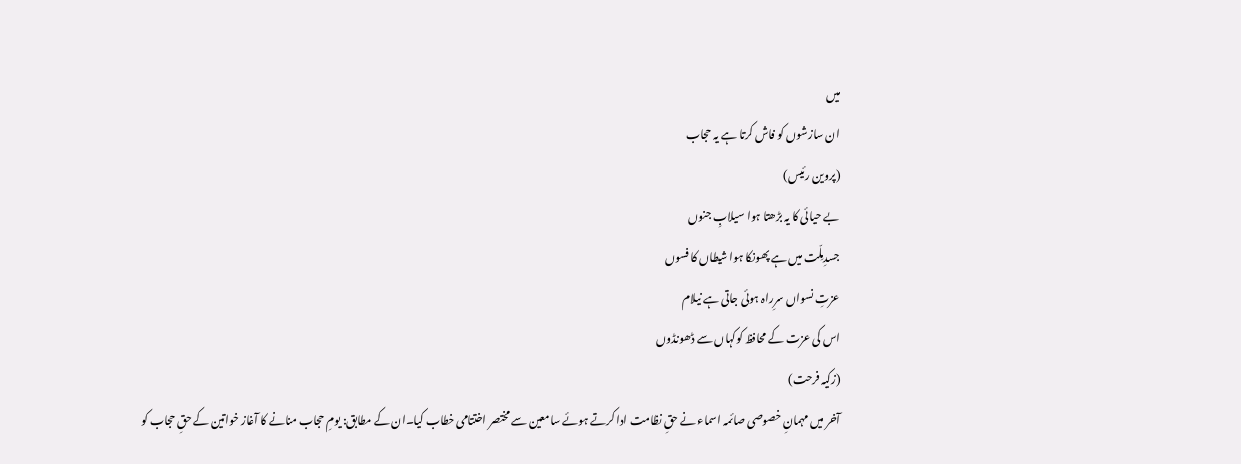میں
ان سازشوں کو فاش کرتا ہے یہ حجاب
(پروین رئیس)
بے حیائی کا یہ بڑھتا ہوا سیلابِ جنوں
جسدِمِلّت میں ہے پھونکا ہوا شیطاں کا فسوں
عزتِ نسواں سرِراہ ہوئی جاتی ہے نیلام
اس کی عزت کے محافظ کوکہاں سے ڈھونڈوں
(زکیہ فرحت)
آخر میں مہمانِ خصوصی صائمہ اسماء نے حقِ نظامت ادا کرتے ہوئے سامعین سے مختصر اختتامی خطاب کیا۔ان کے مطابق: یومِ حجاب منانے کا آغاز خواتین کے حقِ حجاب کو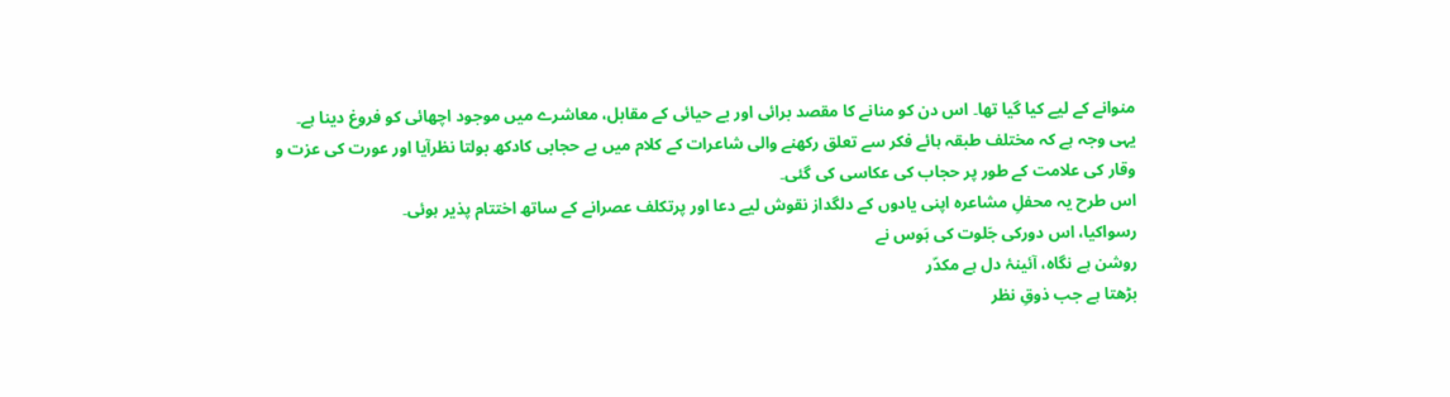منوانے کے لیے کیا گیا تھا۔ اس دن کو منانے کا مقصد برائی اور بے حیائی کے مقابل، معاشرے میں موجود اچھائی کو فروغ دینا ہے۔
یہی وجہ ہے کہ مختلف طبقہ ہائے فکر سے تعلق رکھنے والی شاعرات کے کلام میں بے حجابی کادکھ بولتا نظرآیا اور عورت کی عزت و وقار کی علامت کے طور پر حجاب کی عکاسی کی گئی۔
اس طرح یہ محفلِ مشاعرہ اپنی یادوں کے دلگداز نقوش لیے دعا اور پرتکلف عصرانے کے ساتھ اختتام پذیر ہوئی۔
رسواکیا، اس دورکی جَلوت کی ہَوس نے
روشن ہے نگاہ، آئینۂ دل ہے مکدّر
بڑھتا ہے جب ذوقِ نظر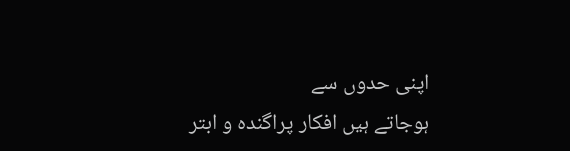اپنی حدوں سے
ہوجاتے ہیں افکار پراگندہ و ابتر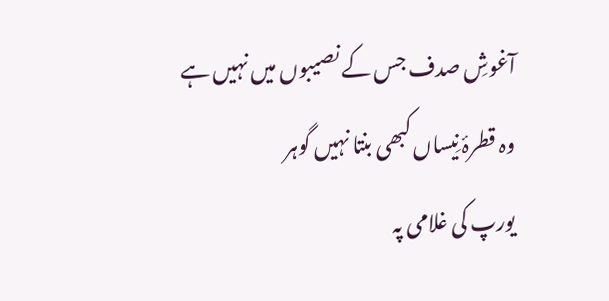آغوشِ صدف جس کے نصیبوں میں نہیں ہے
وہ قطرۂ نِیساں کبھی بنتا نہیں گوہر
یورپ کی غلامی پہ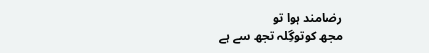رضامند ہوا تو
مجھ کوتوگِلہ تجھ سے ہے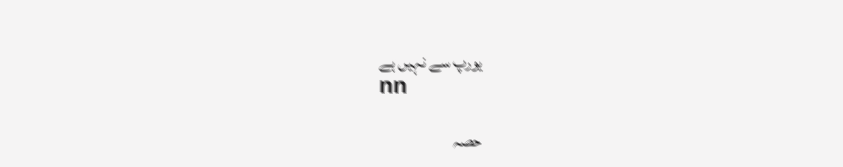یورپ سے نہیں ہے
nn

حصہ